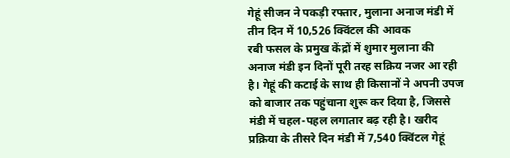गेहूं सीजन ने पकड़ी रफ्तार, मुलाना अनाज मंडी में तीन दिन में 10,526 क्विंटल की आवक
रबी फसल के प्रमुख केंद्रों में शुमार मुलाना की अनाज मंडी इन दिनों पूरी तरह सक्रिय नजर आ रही है। गेहूं की कटाई के साथ ही किसानों ने अपनी उपज को बाजार तक पहुंचाना शुरू कर दिया है, जिससे मंडी में चहल-पहल लगातार बढ़ रही है। खरीद प्रक्रिया के तीसरे दिन मंडी में 7,540 क्विंटल गेहूं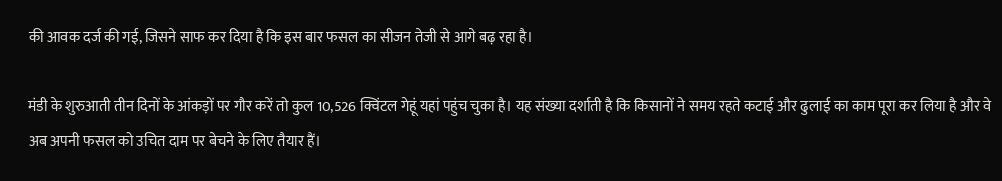की आवक दर्ज की गई, जिसने साफ कर दिया है कि इस बार फसल का सीजन तेजी से आगे बढ़ रहा है।

मंडी के शुरुआती तीन दिनों के आंकड़ों पर गौर करें तो कुल 10,526 क्विंटल गेहूं यहां पहुंच चुका है। यह संख्या दर्शाती है कि किसानों ने समय रहते कटाई और ढुलाई का काम पूरा कर लिया है और वे अब अपनी फसल को उचित दाम पर बेचने के लिए तैयार हैं।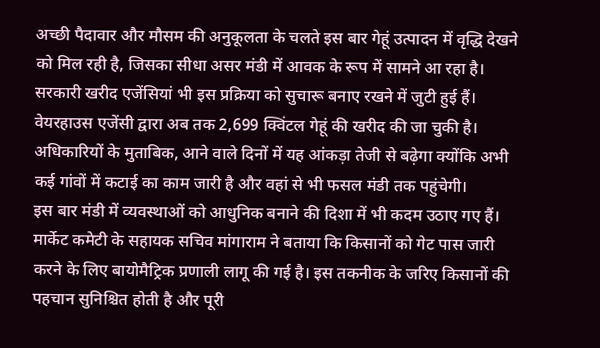अच्छी पैदावार और मौसम की अनुकूलता के चलते इस बार गेहूं उत्पादन में वृद्धि देखने को मिल रही है, जिसका सीधा असर मंडी में आवक के रूप में सामने आ रहा है।
सरकारी खरीद एजेंसियां भी इस प्रक्रिया को सुचारू बनाए रखने में जुटी हुई हैं। वेयरहाउस एजेंसी द्वारा अब तक 2,699 क्विंटल गेहूं की खरीद की जा चुकी है। अधिकारियों के मुताबिक, आने वाले दिनों में यह आंकड़ा तेजी से बढ़ेगा क्योंकि अभी कई गांवों में कटाई का काम जारी है और वहां से भी फसल मंडी तक पहुंचेगी।
इस बार मंडी में व्यवस्थाओं को आधुनिक बनाने की दिशा में भी कदम उठाए गए हैं। मार्केट कमेटी के सहायक सचिव मांगाराम ने बताया कि किसानों को गेट पास जारी करने के लिए बायोमैट्रिक प्रणाली लागू की गई है। इस तकनीक के जरिए किसानों की पहचान सुनिश्चित होती है और पूरी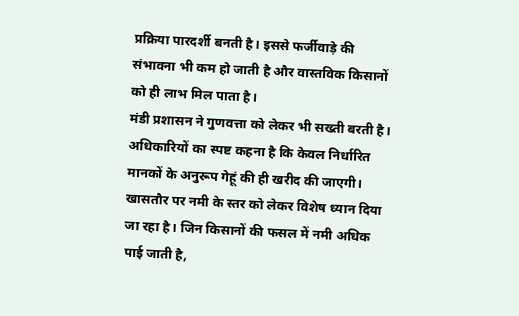प्रक्रिया पारदर्शी बनती है। इससे फर्जीवाड़े की संभावना भी कम हो जाती है और वास्तविक किसानों को ही लाभ मिल पाता है।
मंडी प्रशासन ने गुणवत्ता को लेकर भी सख्ती बरती है। अधिकारियों का स्पष्ट कहना है कि केवल निर्धारित मानकों के अनुरूप गेहूं की ही खरीद की जाएगी। खासतौर पर नमी के स्तर को लेकर विशेष ध्यान दिया जा रहा है। जिन किसानों की फसल में नमी अधिक पाई जाती है,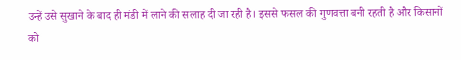उन्हें उसे सुखाने के बाद ही मंडी में लाने की सलाह दी जा रही है। इससे फसल की गुणवत्ता बनी रहती है और किसानों को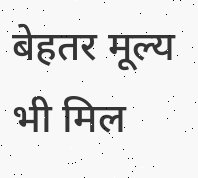बेहतर मूल्य भी मिल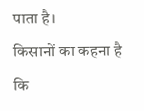पाता है।
किसानों का कहना है कि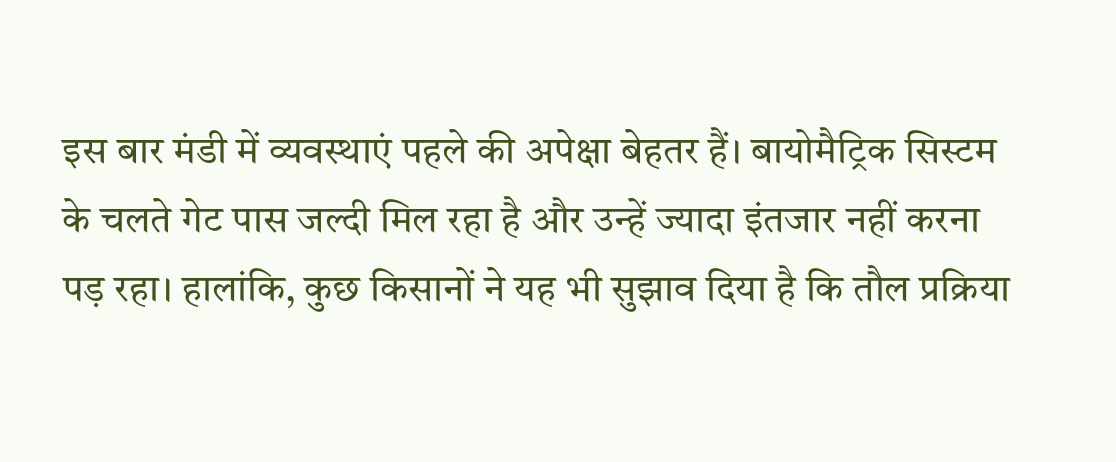इस बार मंडी में व्यवस्थाएं पहले की अपेक्षा बेहतर हैं। बायोमैट्रिक सिस्टम के चलते गेट पास जल्दी मिल रहा है और उन्हें ज्यादा इंतजार नहीं करना पड़ रहा। हालांकि, कुछ किसानों ने यह भी सुझाव दिया है कि तौल प्रक्रिया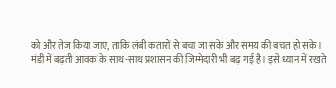को और तेज किया जाए, ताकि लंबी कतारों से बचा जा सके और समय की बचत हो सके।
मंडी में बढ़ती आवक के साथ-साथ प्रशासन की जिम्मेदारी भी बढ़ गई है। इसे ध्यान में रखते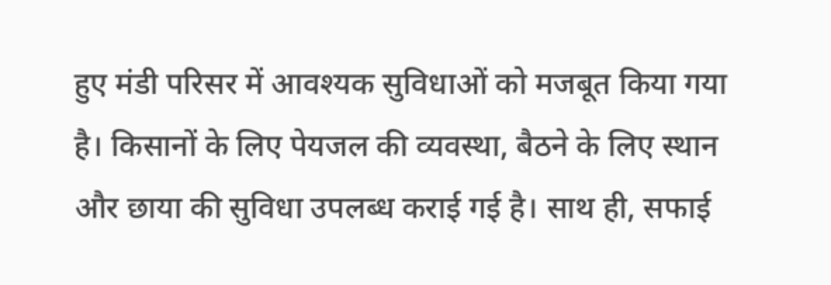हुए मंडी परिसर में आवश्यक सुविधाओं को मजबूत किया गया है। किसानों के लिए पेयजल की व्यवस्था, बैठने के लिए स्थान और छाया की सुविधा उपलब्ध कराई गई है। साथ ही, सफाई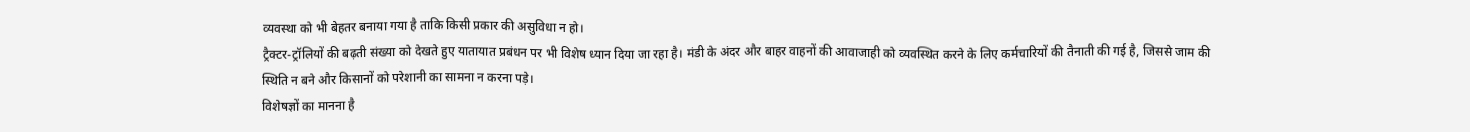व्यवस्था को भी बेहतर बनाया गया है ताकि किसी प्रकार की असुविधा न हो।
ट्रैक्टर-ट्रॉलियों की बढ़ती संख्या को देखते हुए यातायात प्रबंधन पर भी विशेष ध्यान दिया जा रहा है। मंडी के अंदर और बाहर वाहनों की आवाजाही को व्यवस्थित करने के लिए कर्मचारियों की तैनाती की गई है, जिससे जाम की स्थिति न बने और किसानों को परेशानी का सामना न करना पड़े।
विशेषज्ञों का मानना है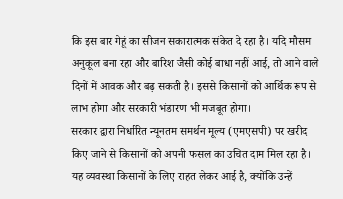कि इस बार गेहूं का सीजन सकारात्मक संकेत दे रहा है। यदि मौसम अनुकूल बना रहा और बारिश जैसी कोई बाधा नहीं आई, तो आने वाले दिनों में आवक और बढ़ सकती है। इससे किसानों को आर्थिक रूप से लाभ होगा और सरकारी भंडारण भी मजबूत होगा।
सरकार द्वारा निर्धारित न्यूनतम समर्थन मूल्य (एमएसपी) पर खरीद किए जाने से किसानों को अपनी फसल का उचित दाम मिल रहा है। यह व्यवस्था किसानों के लिए राहत लेकर आई है, क्योंकि उन्हें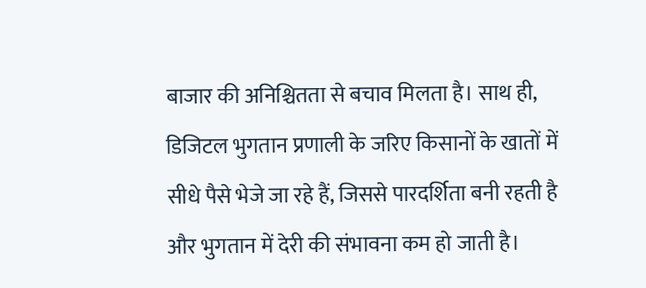बाजार की अनिश्चितता से बचाव मिलता है। साथ ही, डिजिटल भुगतान प्रणाली के जरिए किसानों के खातों में सीधे पैसे भेजे जा रहे हैं, जिससे पारदर्शिता बनी रहती है और भुगतान में देरी की संभावना कम हो जाती है।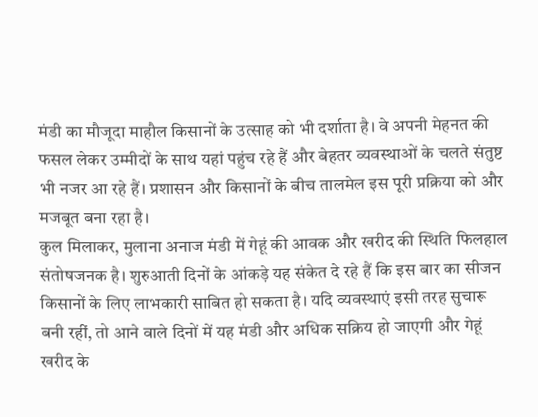मंडी का मौजूदा माहौल किसानों के उत्साह को भी दर्शाता है। वे अपनी मेहनत की फसल लेकर उम्मीदों के साथ यहां पहुंच रहे हैं और बेहतर व्यवस्थाओं के चलते संतुष्ट भी नजर आ रहे हैं। प्रशासन और किसानों के बीच तालमेल इस पूरी प्रक्रिया को और मजबूत बना रहा है।
कुल मिलाकर, मुलाना अनाज मंडी में गेहूं की आवक और खरीद की स्थिति फिलहाल संतोषजनक है। शुरुआती दिनों के आंकड़े यह संकेत दे रहे हैं कि इस बार का सीजन किसानों के लिए लाभकारी साबित हो सकता है। यदि व्यवस्थाएं इसी तरह सुचारू बनी रहीं, तो आने वाले दिनों में यह मंडी और अधिक सक्रिय हो जाएगी और गेहूं खरीद के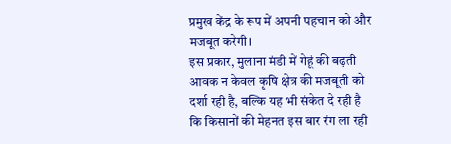प्रमुख केंद्र के रूप में अपनी पहचान को और मजबूत करेगी।
इस प्रकार, मुलाना मंडी में गेहूं की बढ़ती आवक न केवल कृषि क्षेत्र की मजबूती को दर्शा रही है, बल्कि यह भी संकेत दे रही है कि किसानों की मेहनत इस बार रंग ला रही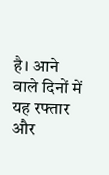है। आने वाले दिनों में यह रफ्तार और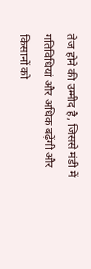तेज होने की उम्मीद है, जिससे मंडी में गतिविधियां और अधिक बढ़ेंगी और किसानों को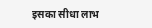इसका सीधा लाभ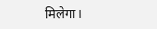मिलेगा।